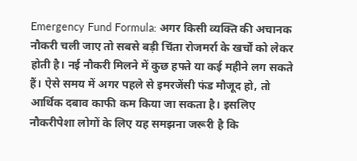Emergency Fund Formula: अगर किसी व्यक्ति की अचानक नौकरी चली जाए तो सबसे बड़ी चिंता रोजमर्रा के खर्चों को लेकर होती है। नई नौकरी मिलने में कुछ हफ्ते या कई महीने लग सकते हैं। ऐसे समय में अगर पहले से इमरजेंसी फंड मौजूद हो, तो आर्थिक दबाव काफी कम किया जा सकता है। इसलिए नौकरीपेशा लोगों के लिए यह समझना जरूरी है कि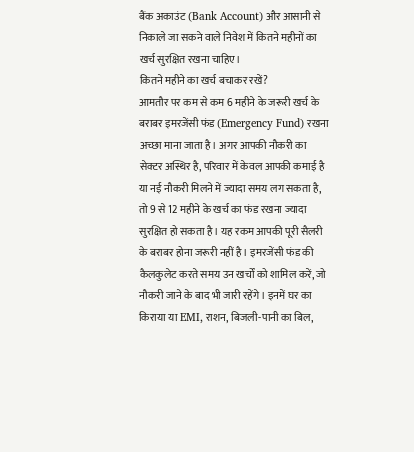बैंक अकाउंट (Bank Account) और आसानी से निकाले जा सकने वाले निवेश में कितने महीनों का खर्च सुरक्षित रखना चाहिए।
कितने महीने का खर्च बचाकर रखें?
आमतौर पर कम से कम 6 महीने के जरूरी खर्च के बराबर इमरजेंसी फंड (Emergency Fund) रखना अच्छा माना जाता है। अगर आपकी नौकरी का सेक्टर अस्थिर है, परिवार में केवल आपकी कमाई है या नई नौकरी मिलने में ज्यादा समय लग सकता है, तो 9 से 12 महीने के खर्च का फंड रखना ज्यादा सुरक्षित हो सकता है। यह रकम आपकी पूरी सैलरी के बराबर होना जरूरी नहीं है। इमरजेंसी फंड की कैलकुलेट करते समय उन खर्चों को शामिल करें, जो नौकरी जाने के बाद भी जारी रहेंगे। इनमें घर का किराया या EMI, राशन, बिजली-पानी का बिल,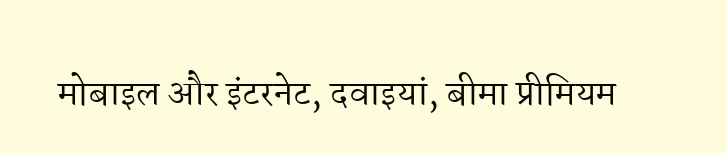मोबाइल और इंटरनेट, दवाइयां, बीमा प्रीमियम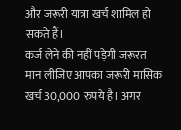और जरूरी यात्रा खर्च शामिल हो सकते हैं।
कर्ज लेने की नहीं पड़ेगी जरूरत
मान लीजिए आपका जरूरी मासिक खर्च 30,000 रुपये है। अगर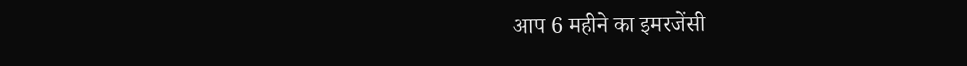आप 6 महीने का इमरजेंसी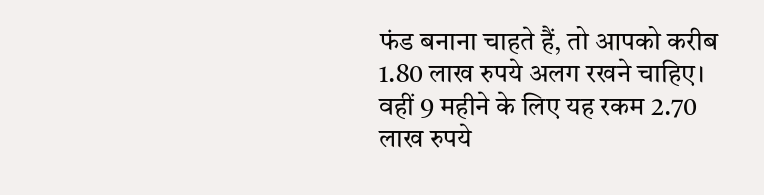फंड बनाना चाहते हैं, तो आपको करीब 1.80 लाख रुपये अलग रखने चाहिए। वहीं 9 महीने के लिए यह रकम 2.70 लाख रुपये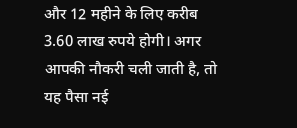और 12 महीने के लिए करीब 3.60 लाख रुपये होगी। अगर आपकी नौकरी चली जाती है, तो यह पैसा नई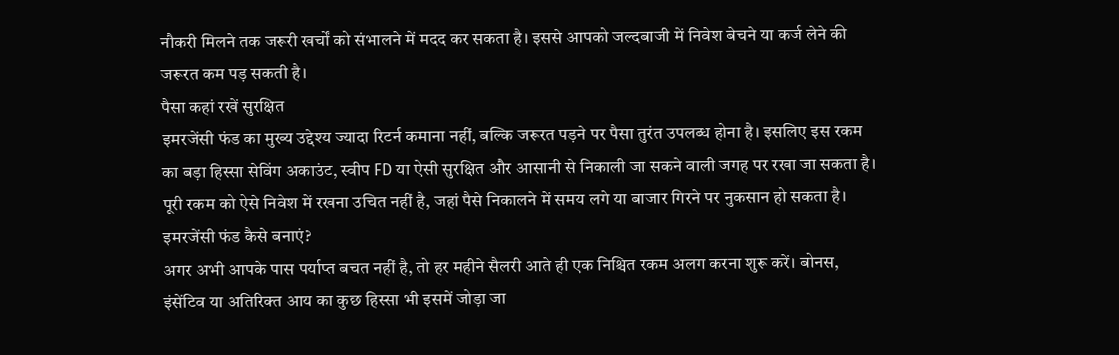नौकरी मिलने तक जरूरी खर्चों को संभालने में मदद कर सकता है। इससे आपको जल्दबाजी में निवेश बेचने या कर्ज लेने की जरूरत कम पड़ सकती है।
पैसा कहां रखें सुरक्षित
इमरजेंसी फंड का मुख्य उद्देश्य ज्यादा रिटर्न कमाना नहीं, बल्कि जरूरत पड़ने पर पैसा तुरंत उपलब्ध होना है। इसलिए इस रकम का बड़ा हिस्सा सेविंग अकाउंट, स्वीप FD या ऐसी सुरक्षित और आसानी से निकाली जा सकने वाली जगह पर रखा जा सकता है। पूरी रकम को ऐसे निवेश में रखना उचित नहीं है, जहां पैसे निकालने में समय लगे या बाजार गिरने पर नुकसान हो सकता है।
इमरजेंसी फंड कैसे बनाएं?
अगर अभी आपके पास पर्याप्त बचत नहीं है, तो हर महीने सैलरी आते ही एक निश्चित रकम अलग करना शुरू करें। बोनस, इंसेंटिव या अतिरिक्त आय का कुछ हिस्सा भी इसमें जोड़ा जा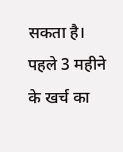सकता है। पहले 3 महीने के खर्च का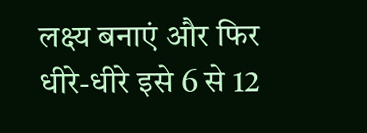लक्ष्य बनाएं और फिर धीरे-धीरे इसे 6 से 12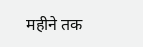महीने तक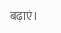बढ़ाएं।